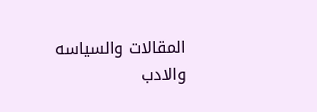المقالات والسياسه والادب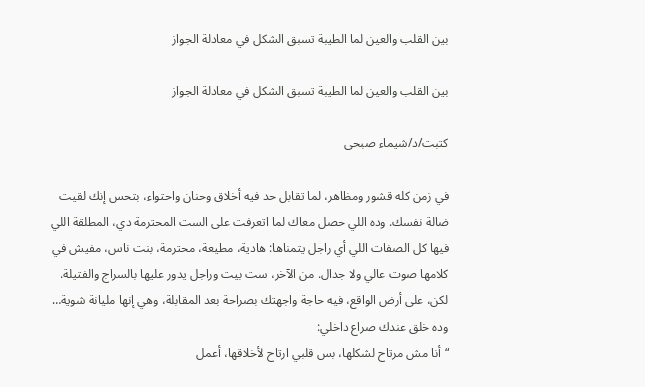بين القلب والعين لما الطيبة تسبق الشكل في معادلة الجواز

بين القلب والعين لما الطيبة تسبق الشكل في معادلة الجواز

كتبت/د/شيماء صبحى

في زمن كله قشور ومظاهر، لما تقابل حد فيه أخلاق وحنان واحتواء، بتحس إنك لقيت ضالة نفسك. وده اللي حصل معاك لما اتعرفت على الست المحترمة دي، المطلقة اللي فيها كل الصفات اللي أي راجل يتمناها: هادية، مطيعة، محترمة، بنت ناس، مفيش في كلامها صوت عالي ولا جدال. من الآخر، ست بيت وراجل يدور عليها بالسراج والفتيلة.
لكن، على أرض الواقع، فيه حاجة واجهتك بصراحة بعد المقابلة، وهي إنها مليانة شوية… وده خلق عندك صراع داخلي:
“أنا مش مرتاح لشكلها، بس قلبي ارتاح لأخلاقها، أعمل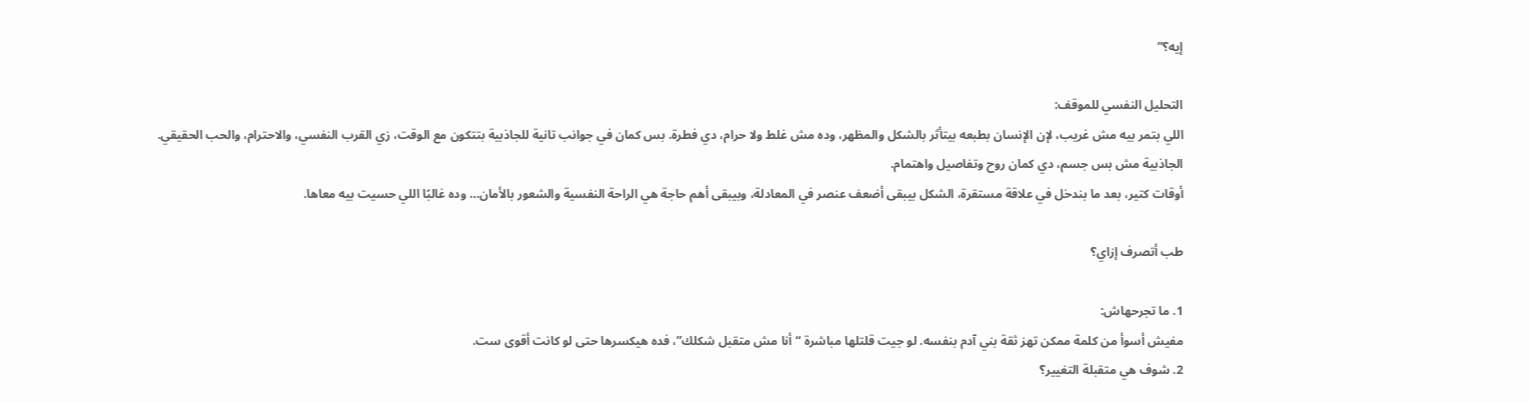إيه؟”

التحليل النفسي للموقف:
اللي بتمر بيه مش غريب، لإن الإنسان بطبعه بيتأثر بالشكل والمظهر، وده مش غلط ولا حرام، دي فطرة. بس كمان في جوانب تانية للجاذبية بتتكون مع الوقت، زي القرب النفسي، والاحترام، والحب الحقيقي.
الجاذبية مش بس جسم، دي كمان روح وتفاصيل واهتمام.
أوقات كتير، بعد ما بندخل في علاقة مستقرة، الشكل بيبقى أضعف عنصر في المعادلة، وبيبقى أهم حاجة هي الراحة النفسية والشعور بالأمان… وده غالبًا اللي حسيت بيه معاها.

طب أتصرف إزاي؟

1. ما تجرحهاش:
مفيش أسوأ من كلمة ممكن تهز ثقة بني آدم بنفسه. لو جيت قلتلها مباشرة “أنا مش متقبل شكلك”، فده هيكسرها حتى لو كانت أقوى ست.
2. شوف هي متقبلة التغيير؟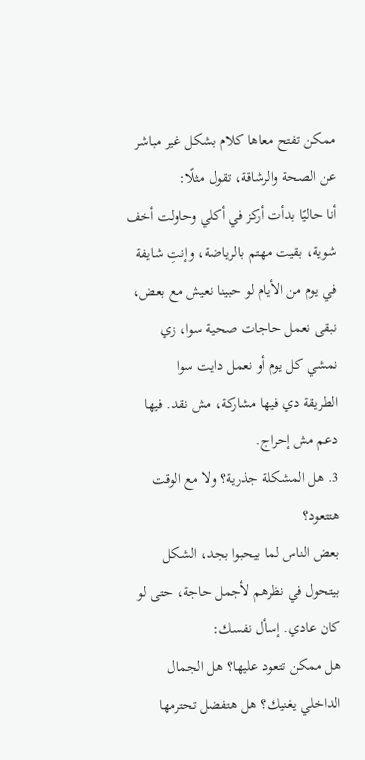ممكن تفتح معاها كلام بشكل غير مباشر عن الصحة والرشاقة، تقول مثلًا:
أنا حاليًا بدأت أركز في أكلي وحاولت أخف شوية، بقيت مهتم بالرياضة، وإنتِ شايفة في يوم من الأيام لو حبينا نعيش مع بعض، نبقى نعمل حاجات صحية سوا، زي نمشي كل يوم أو نعمل دايت سوا
الطريقة دي فيها مشاركة، مش نقد. فيها دعم مش إحراج.
3. هل المشكلة جذرية؟ ولا مع الوقت هتتعود؟
بعض الناس لما بيحبوا بجد، الشكل بيتحول في نظرهم لأجمل حاجة، حتى لو كان عادي. إسأل نفسك:
هل ممكن تتعود عليها؟ هل الجمال الداخلي يغنيك؟ هل هتفضل تحترمها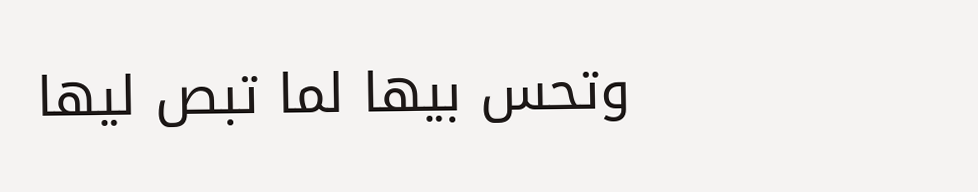وتحس بيها لما تبص ليها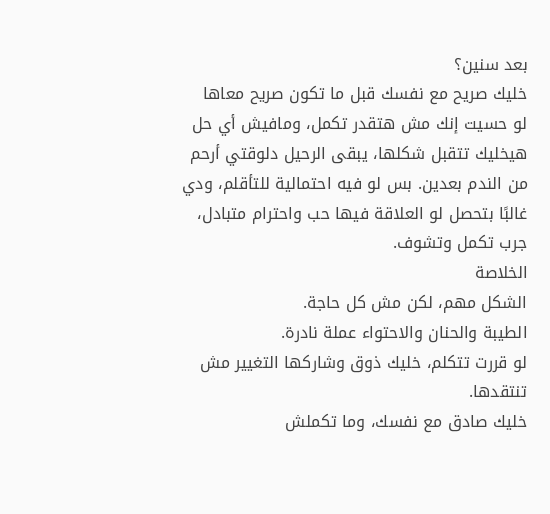بعد سنين؟
خليك صريح مع نفسك قبل ما تكون صريح معاها
لو حسيت إنك مش هتقدر تكمل، ومافيش أي حل هيخليك تتقبل شكلها، يبقى الرحيل دلوقتي أرحم من الندم بعدين. بس لو فيه احتمالية للتأقلم، ودي غالبًا بتحصل لو العلاقة فيها حب واحترام متبادل، جرب تكمل وتشوف.
الخلاصة
الشكل مهم، لكن مش كل حاجة.
الطيبة والحنان والاحتواء عملة نادرة.
لو قررت تتكلم، خليك ذوق وشاركها التغيير مش تنتقدها.
خليك صادق مع نفسك، وما تكملش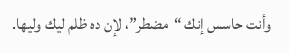وأنت حاسس إنك “مضطر”، لإن ده ظلم ليك وليها.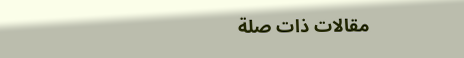مقالات ذات صلة